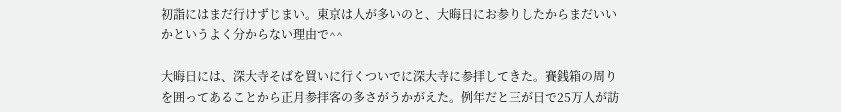初詣にはまだ行けずじまい。東京は人が多いのと、大晦日にお参りしたからまだいいかというよく分からない理由で^^

大晦日には、深大寺そばを買いに行くついでに深大寺に参拝してきた。賽銭箱の周りを囲ってあることから正月参拝客の多さがうかがえた。例年だと三が日で25万人が訪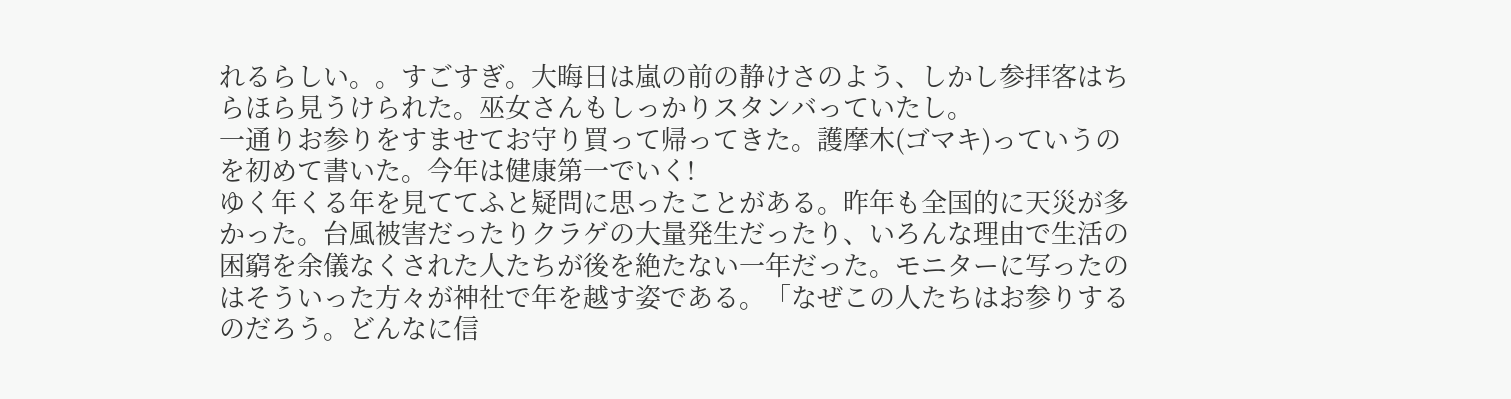れるらしい。。すごすぎ。大晦日は嵐の前の静けさのよう、しかし参拝客はちらほら見うけられた。巫女さんもしっかりスタンバっていたし。
一通りお参りをすませてお守り買って帰ってきた。護摩木(ゴマキ)っていうのを初めて書いた。今年は健康第一でいく!
ゆく年くる年を見ててふと疑問に思ったことがある。昨年も全国的に天災が多かった。台風被害だったりクラゲの大量発生だったり、いろんな理由で生活の困窮を余儀なくされた人たちが後を絶たない一年だった。モニターに写ったのはそういった方々が神社で年を越す姿である。「なぜこの人たちはお参りするのだろう。どんなに信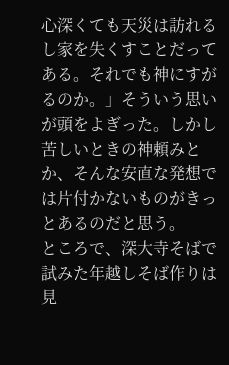心深くても天災は訪れるし家を失くすことだってある。それでも神にすがるのか。」そういう思いが頭をよぎった。しかし苦しいときの神頼みとか、そんな安直な発想では片付かないものがきっとあるのだと思う。
ところで、深大寺そばで試みた年越しそば作りは見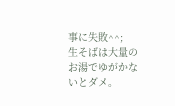事に失敗^^;
生そばは大量のお湯でゆがかないとダメ。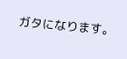ガタになります。